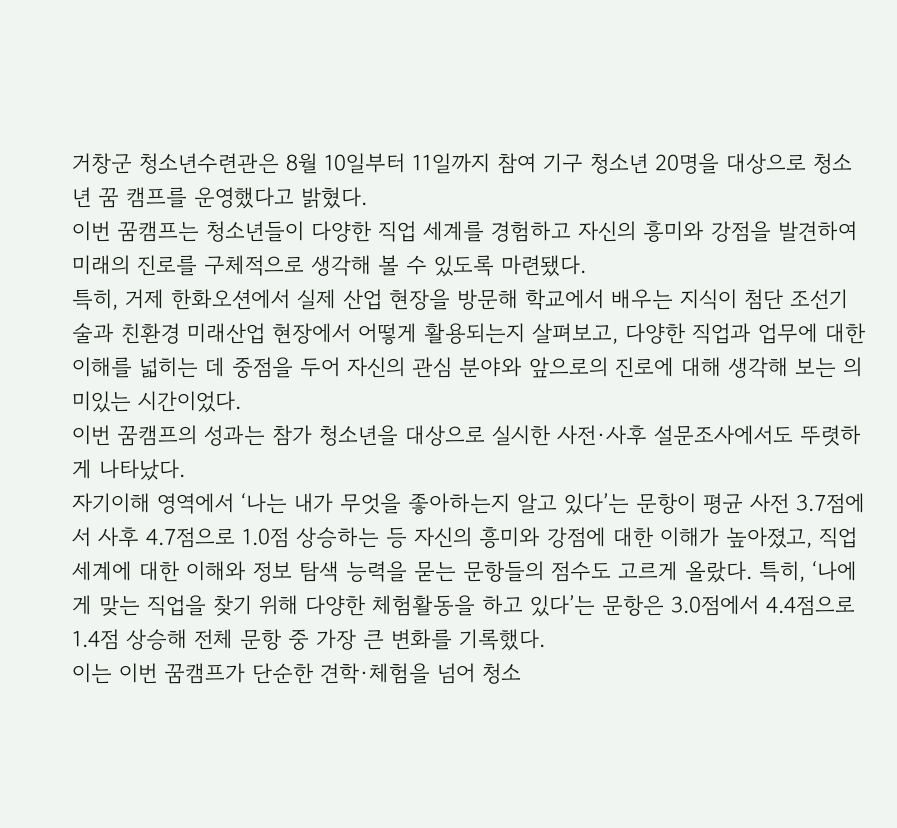거창군 청소년수련관은 8월 10일부터 11일까지 참여 기구 청소년 20명을 대상으로 청소년 꿈 캠프를 운영했다고 밝혔다.
이번 꿈캠프는 청소년들이 다양한 직업 세계를 경험하고 자신의 흥미와 강점을 발견하여 미래의 진로를 구체적으로 생각해 볼 수 있도록 마련됐다.
특히, 거제 한화오션에서 실제 산업 현장을 방문해 학교에서 배우는 지식이 첨단 조선기술과 친환경 미래산업 현장에서 어떻게 활용되는지 살펴보고, 다양한 직업과 업무에 대한 이해를 넓히는 데 중점을 두어 자신의 관심 분야와 앞으로의 진로에 대해 생각해 보는 의미있는 시간이었다.
이번 꿈캠프의 성과는 참가 청소년을 대상으로 실시한 사전·사후 설문조사에서도 뚜렷하게 나타났다.
자기이해 영역에서 ‘나는 내가 무엇을 좋아하는지 알고 있다’는 문항이 평균 사전 3.7점에서 사후 4.7점으로 1.0점 상승하는 등 자신의 흥미와 강점에 대한 이해가 높아졌고, 직업 세계에 대한 이해와 정보 탐색 능력을 묻는 문항들의 점수도 고르게 올랐다. 특히, ‘나에게 맞는 직업을 찾기 위해 다양한 체험활동을 하고 있다’는 문항은 3.0점에서 4.4점으로 1.4점 상승해 전체 문항 중 가장 큰 변화를 기록했다.
이는 이번 꿈캠프가 단순한 견학·체험을 넘어 청소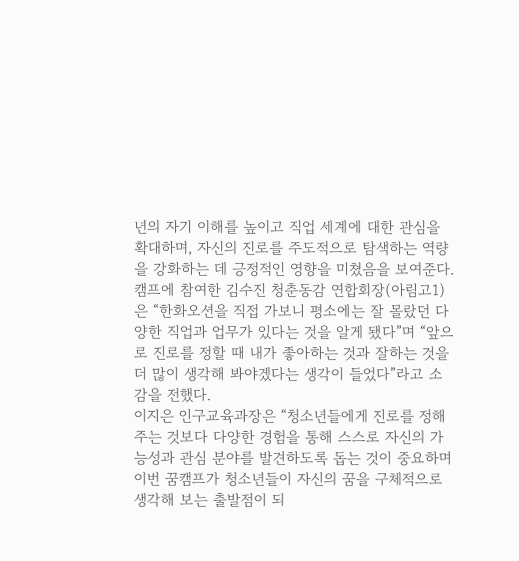년의 자기 이해를 높이고 직업 세계에 대한 관심을 확대하며, 자신의 진로를 주도적으로 탐색하는 역량을 강화하는 데 긍정적인 영향을 미쳤음을 보여준다.
캠프에 참여한 김수진 청춘동감 연합회장(아림고1)은 “한화오션을 직접 가보니 평소에는 잘 몰랐던 다양한 직업과 업무가 있다는 것을 알게 됐다”며 “앞으로 진로를 정할 때 내가 좋아하는 것과 잘하는 것을 더 많이 생각해 봐야겠다는 생각이 들었다”라고 소감을 전했다.
이지은 인구교육과장은 “청소년들에게 진로를 정해주는 것보다 다양한 경험을 통해 스스로 자신의 가능성과 관심 분야를 발견하도록 돕는 것이 중요하며 이번 꿈캠프가 청소년들이 자신의 꿈을 구체적으로 생각해 보는 출발점이 되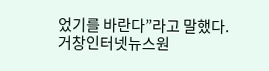었기를 바란다”라고 말했다.
거창인터넷뉴스원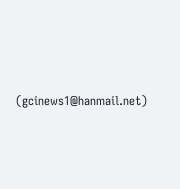(gcinews1@hanmail.net)